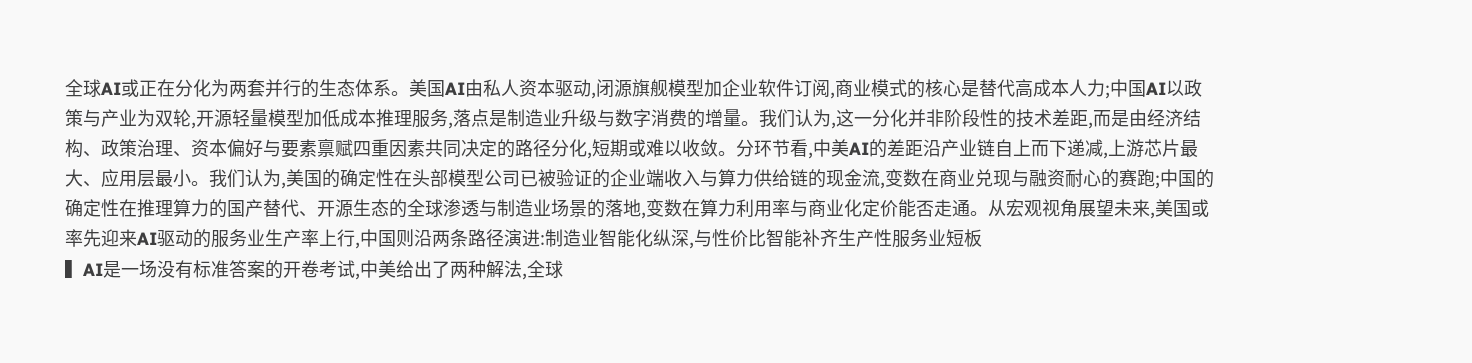全球AI或正在分化为两套并行的生态体系。美国AI由私人资本驱动,闭源旗舰模型加企业软件订阅,商业模式的核心是替代高成本人力;中国AI以政策与产业为双轮,开源轻量模型加低成本推理服务,落点是制造业升级与数字消费的增量。我们认为,这一分化并非阶段性的技术差距,而是由经济结构、政策治理、资本偏好与要素禀赋四重因素共同决定的路径分化,短期或难以收敛。分环节看,中美AI的差距沿产业链自上而下递减,上游芯片最大、应用层最小。我们认为,美国的确定性在头部模型公司已被验证的企业端收入与算力供给链的现金流,变数在商业兑现与融资耐心的赛跑;中国的确定性在推理算力的国产替代、开源生态的全球渗透与制造业场景的落地,变数在算力利用率与商业化定价能否走通。从宏观视角展望未来,美国或率先迎来AI驱动的服务业生产率上行,中国则沿两条路径演进:制造业智能化纵深,与性价比智能补齐生产性服务业短板
▍AI是一场没有标准答案的开卷考试,中美给出了两种解法,全球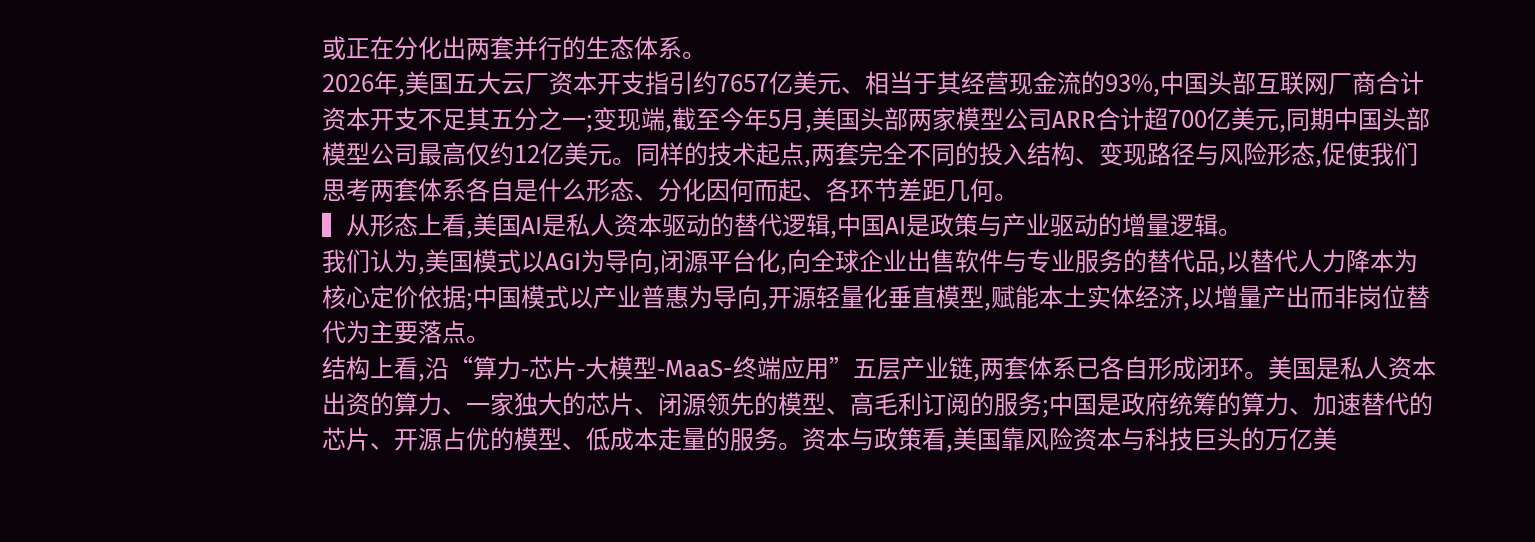或正在分化出两套并行的生态体系。
2026年,美国五大云厂资本开支指引约7657亿美元、相当于其经营现金流的93%,中国头部互联网厂商合计资本开支不足其五分之一;变现端,截至今年5月,美国头部两家模型公司ARR合计超700亿美元,同期中国头部模型公司最高仅约12亿美元。同样的技术起点,两套完全不同的投入结构、变现路径与风险形态,促使我们思考两套体系各自是什么形态、分化因何而起、各环节差距几何。
▍从形态上看,美国AI是私人资本驱动的替代逻辑,中国AI是政策与产业驱动的增量逻辑。
我们认为,美国模式以AGI为导向,闭源平台化,向全球企业出售软件与专业服务的替代品,以替代人力降本为核心定价依据;中国模式以产业普惠为导向,开源轻量化垂直模型,赋能本土实体经济,以增量产出而非岗位替代为主要落点。
结构上看,沿“算力-芯片-大模型-MaaS-终端应用”五层产业链,两套体系已各自形成闭环。美国是私人资本出资的算力、一家独大的芯片、闭源领先的模型、高毛利订阅的服务;中国是政府统筹的算力、加速替代的芯片、开源占优的模型、低成本走量的服务。资本与政策看,美国靠风险资本与科技巨头的万亿美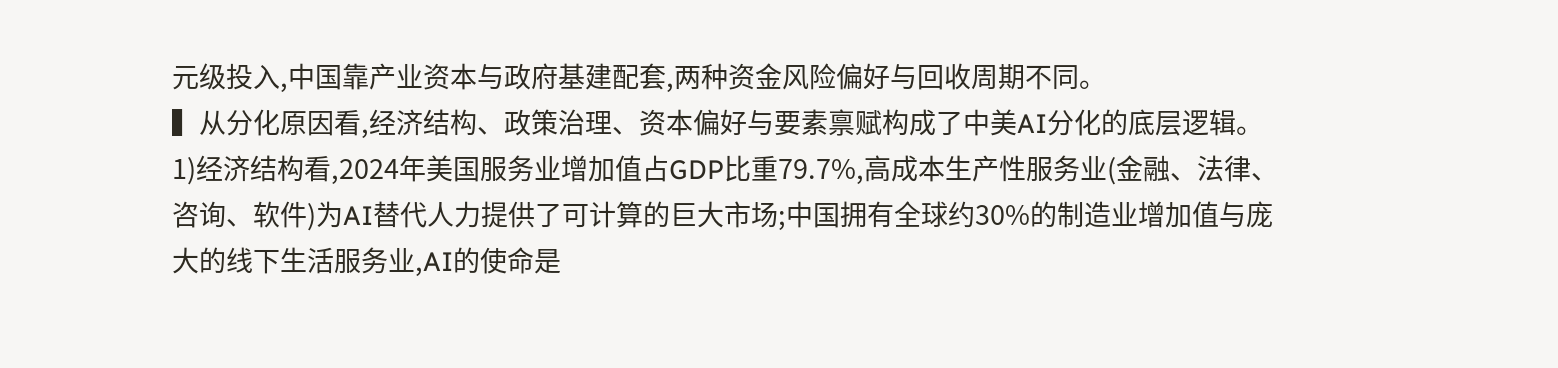元级投入,中国靠产业资本与政府基建配套,两种资金风险偏好与回收周期不同。
▍从分化原因看,经济结构、政策治理、资本偏好与要素禀赋构成了中美AI分化的底层逻辑。
1)经济结构看,2024年美国服务业增加值占GDP比重79.7%,高成本生产性服务业(金融、法律、咨询、软件)为AI替代人力提供了可计算的巨大市场;中国拥有全球约30%的制造业增加值与庞大的线下生活服务业,AI的使命是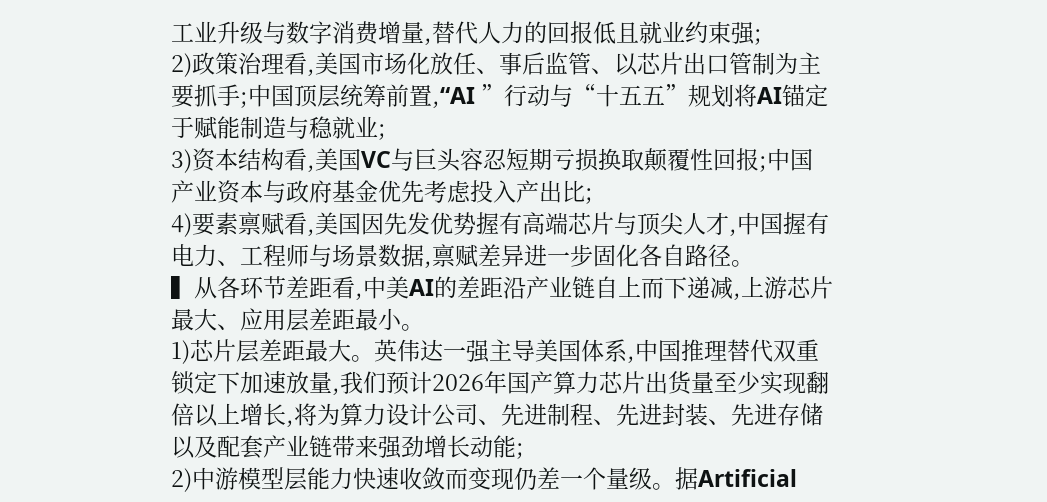工业升级与数字消费增量,替代人力的回报低且就业约束强;
2)政策治理看,美国市场化放任、事后监管、以芯片出口管制为主要抓手;中国顶层统筹前置,“AI ”行动与“十五五”规划将AI锚定于赋能制造与稳就业;
3)资本结构看,美国VC与巨头容忍短期亏损换取颠覆性回报;中国产业资本与政府基金优先考虑投入产出比;
4)要素禀赋看,美国因先发优势握有高端芯片与顶尖人才,中国握有电力、工程师与场景数据,禀赋差异进一步固化各自路径。
▍从各环节差距看,中美AI的差距沿产业链自上而下递减,上游芯片最大、应用层差距最小。
1)芯片层差距最大。英伟达一强主导美国体系,中国推理替代双重锁定下加速放量,我们预计2026年国产算力芯片出货量至少实现翻倍以上增长,将为算力设计公司、先进制程、先进封装、先进存储以及配套产业链带来强劲增长动能;
2)中游模型层能力快速收敛而变现仍差一个量级。据Artificial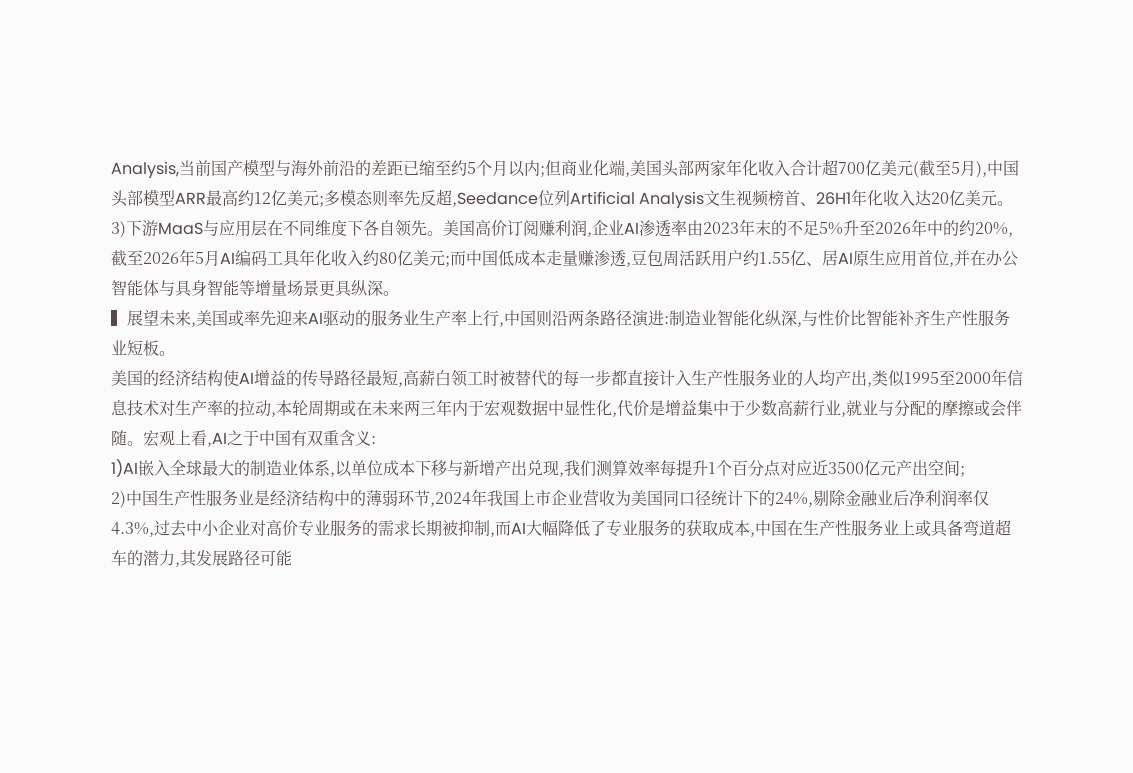Analysis,当前国产模型与海外前沿的差距已缩至约5个月以内;但商业化端,美国头部两家年化收入合计超700亿美元(截至5月),中国头部模型ARR最高约12亿美元;多模态则率先反超,Seedance位列Artificial Analysis文生视频榜首、26H1年化收入达20亿美元。
3)下游MaaS与应用层在不同维度下各自领先。美国高价订阅赚利润,企业AI渗透率由2023年末的不足5%升至2026年中的约20%,截至2026年5月AI编码工具年化收入约80亿美元;而中国低成本走量赚渗透,豆包周活跃用户约1.55亿、居AI原生应用首位,并在办公智能体与具身智能等增量场景更具纵深。
▍展望未来,美国或率先迎来AI驱动的服务业生产率上行,中国则沿两条路径演进:制造业智能化纵深,与性价比智能补齐生产性服务业短板。
美国的经济结构使AI增益的传导路径最短,高薪白领工时被替代的每一步都直接计入生产性服务业的人均产出,类似1995至2000年信息技术对生产率的拉动,本轮周期或在未来两三年内于宏观数据中显性化,代价是增益集中于少数高薪行业,就业与分配的摩擦或会伴随。宏观上看,AI之于中国有双重含义:
1)AI嵌入全球最大的制造业体系,以单位成本下移与新增产出兑现,我们测算效率每提升1个百分点对应近3500亿元产出空间;
2)中国生产性服务业是经济结构中的薄弱环节,2024年我国上市企业营收为美国同口径统计下的24%,剔除金融业后净利润率仅4.3%,过去中小企业对高价专业服务的需求长期被抑制,而AI大幅降低了专业服务的获取成本,中国在生产性服务业上或具备弯道超车的潜力,其发展路径可能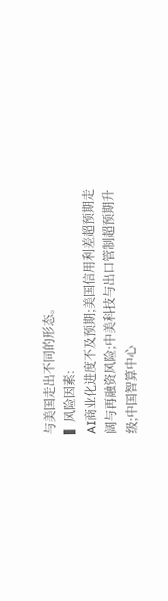与美国走出不同的形态。
▍风险因素:
AI商业化进度不及预期;美国信用利差超预期走阔与再融资风险;中美科技与出口管制超预期升级;中国智算中心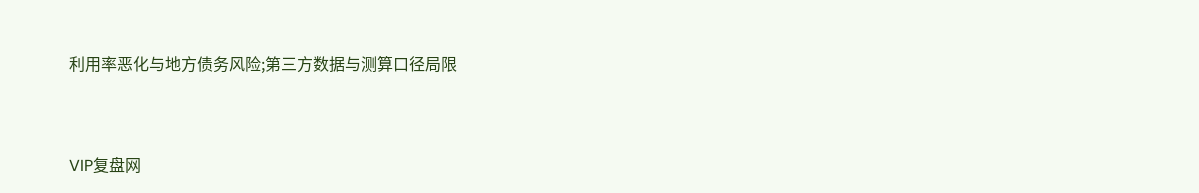利用率恶化与地方债务风险;第三方数据与测算口径局限


VIP复盘网